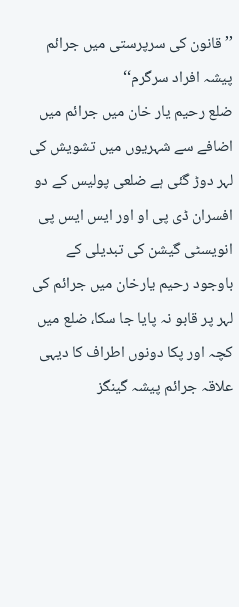’’قانون کی سرپرستی میں جرائم پیشہ افراد سرگرم‘‘
ضلع رحیم یار خان میں جرائم میں اضافے سے شہریوں میں تشویش کی لہر دوڑ گئی ہے ضلعی پولیس کے دو افسران ڈی پی او اور ایس ایس پی انویسٹی گیشن کی تبدیلی کے باوجود رحیم یارخان میں جرائم کی لہر پر قابو نہ پایا جا سکا، ضلع میں کچہ اور پکا دونوں اطراف کا دیہی علاقہ جرائم پیشہ گینگز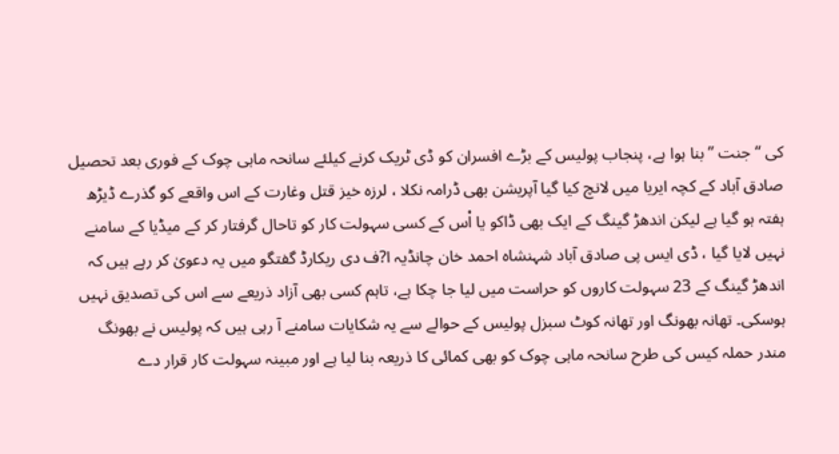کی ‘‘جنت ’’ بنا ہوا ہے، پنجاب پولیس کے بڑے افسران کو ڈی ٹریک کرنے کیلئے سانحہ ماہی چوک کے فوری بعد تحصیل صادق آباد کے کچہ ایریا میں لانچ کیا گیا آپریشن بھی ڈرامہ نکلا ، لرزہ خیز قتل وغارت کے اس واقعے کو گذرے ڈیڑھ ہفتہ ہو گیا ہے لیکن اندھڑ گینگ کے ایک بھی ڈاکو یا اْس کے کسی سہولت کار کو تاحال گرفتار کر کے میڈیا کے سامنے نہیں لایا گیا ، ڈی ایس پی صادق آباد شہنشاہ احمد خان چانڈیہ ا?ف دی ریکارڈ گفتگو میں یہ دعویٰ کر رہے ہیں کہ اندھڑ گینگ کے 23 سہولت کاروں کو حراست میں لیا جا چکا ہے، تاہم کسی بھی آزاد ذریعے سے اس کی تصدیق نہیں ہوسکی۔ تھانہ بھونگ اور تھانہ کوٹ سبزل پولیس کے حوالے سے یہ شکایات سامنے آ رہی ہیں کہ پولیس نے بھونگ مندر حملہ کیس کی طرح سانحہ ماہی چوک کو بھی کمائی کا ذریعہ بنا لیا ہے اور مبینہ سہولت کار قرار دے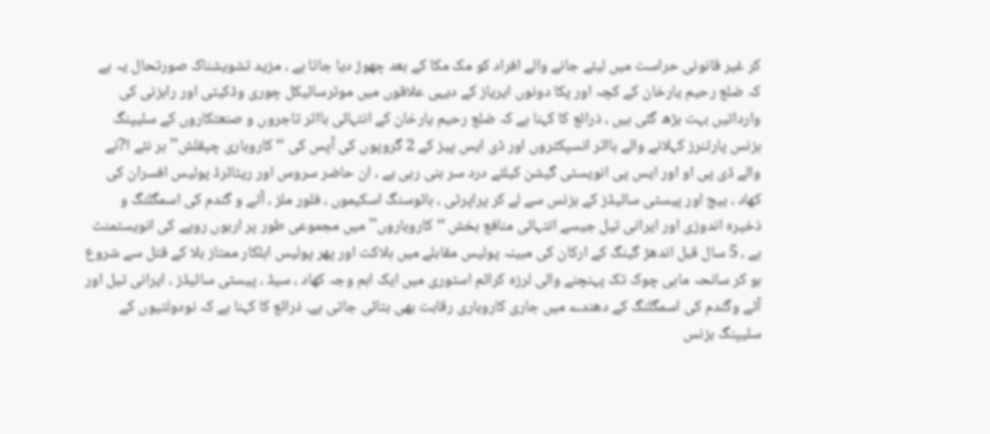کر غیر قانونی حراست میں لیئے جانے والے افراد کو مک مکا کے بعد چھوڑ دیا جاتا ہے ، مزید تشویشناک صورتحال یہ ہے کہ ضلع رحیم یارخان کے کچہ اور پکا دونوں ایریاز کے دیہی علاقوں میں موٹرسائیکل چوری وڈکیتی اور راہزنی کی وارداتیں بہت بڑھ گئی ہیں ، ذرائع کا کہنا ہے کہ ضلع رحیم یارخان کے انتہائی بااثر تاجروں و صنعتکاروں کے سلیپنگ بزنس پارٹنرز کہلانے والے بااثر انسپکٹروں اور ڈی ایس پیز کے 2 گروپوں کی آپس کی ‘‘کاروباری چپقلش’’ ہر نئے ا?نے والے ڈی پی او اور ایس پی انویسٹی گیشن کیلئے درد سر بنی رہی ہے ، ان حاضر سروس اور ریٹائرڈ پولیس افسران کی کھاد ، بیج اور پیسٹی سائیڈز کے بزنس سے لے کر پراپرٹی ، ہائوسنگ اسکیموں ، فلور ملز ، آٹے و گندم کی اسمگلنگ و ذخیرہ اندوزی اور ایرانی تیل جیسے انتہائی منافع بخش ‘‘کاروباروں’’ میں مجموعی طور پر اربوں روپے کی انویسٹمنٹ ہے ، 5 سال قبل اندھڑ گینگ کے ارکان کی مبینہ پولیس مقابلے میں ہلاکت اور پھر پولیس اہلکار ممتاز بلا کے قتل سے شروع ہو کر سانحہ ماہی چوک تک پہنچنے والی لرزہ کرائم اسٹوری میں ایک اہم وجہ کھاد ، سیڈ ، پیسٹی سائیڈز ، ایرانی تیل اور آٹے وگندم کی اسمگلنگ کے دھندے میں جاری کاروباری رقابت بھی بتائی جاتی ہے۔ ذرائع کا کہنا ہے کہ نودولتیوں کے سلیپنگ بزنس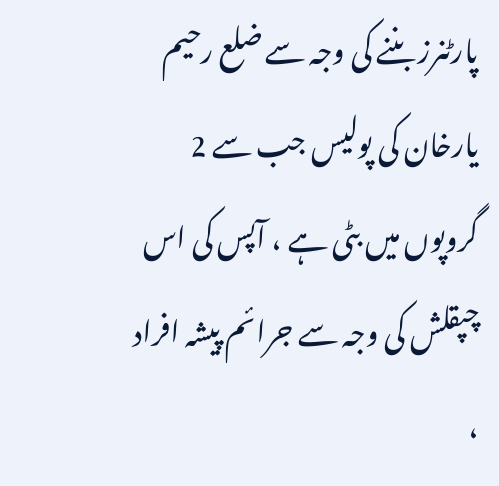پارٹنرز بننے کی وجہ سے ضلع رحیم یارخان کی پولیس جب سے 2 گروپوں میں بٹی ہے ، آپس کی اس چپقلش کی وجہ سے جرائم پیشہ افراد ،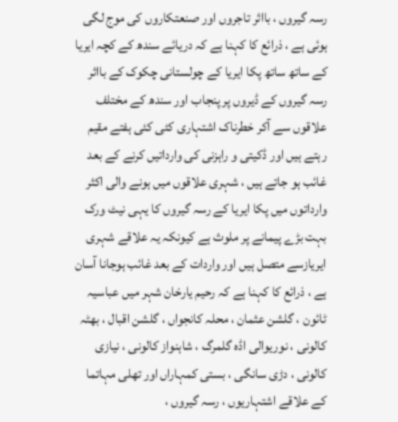رسہ گیروں ، بااثر تاجروں اور صنعتکاروں کی موج لگی ہوئی ہے ، ذرائع کا کہنا ہے کہ دریائے سندھ کے کچہ ایریا کے ساتھ ساتھ پکا ایریا کے چولستانی چکوک کے بااثر رسہ گیروں کے ڈیروں پر پنجاب اور سندھ کے مختلف علاقوں سے آکر خطرناک اشتہاری کئی کئی ہفتے مقیم رہتے ہیں اور ڈکیتی و راہزنی کی وارداتیں کرنے کے بعد غائب ہو جاتے ہیں ، شہری علاقوں میں ہونے والی اکثر وارداتوں میں پکا ایریا کے رسہ گیروں کا یہی نیٹ ورک بہت بڑے پیمانے پر ملوث ہے کیونکہ یہ علاقے شہری ایریازسے متصل ہیں اور واردات کے بعد غائب ہوجانا آسان ہے ، ذرائع کا کہنا ہے کہ رحیم یارخان شہر میں عباسیہ ٹائون ، گلشن عثمان ، محلہ کانجواں ، گلشن اقبال ، بھٹہ کالونی ، نوریوالی اڈہ گلمرگ ، شاہنواز کالونی ، نیازی کالونی ، دڑی سانگی ، بستی کمہاراں اور تھلی مہاتما کے علاقے اشتہاریوں ، رسہ گیروں ،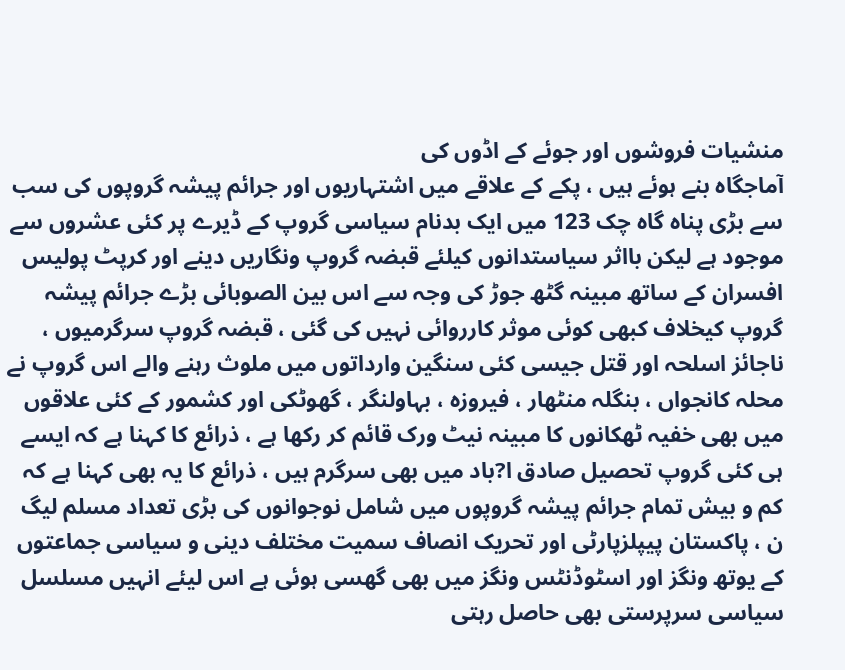منشیات فروشوں اور جوئے کے اڈوں کی
آماجگاہ بنے ہوئے ہیں ، پکے کے علاقے میں اشتہاریوں اور جرائم پیشہ گروپوں کی سب سے بڑی پناہ گاہ چک 123 میں ایک بدنام سیاسی گروپ کے ڈیرے پر کئی عشروں سے موجود ہے لیکن بااثر سیاستدانوں کیلئے قبضہ گروپ ونگاریں دینے اور کرپٹ پولیس افسران کے ساتھ مبینہ گٹھ جوڑ کی وجہ سے اس بین الصوبائی بڑے جرائم پیشہ گروپ کیخلاف کبھی کوئی موثر کارروائی نہیں کی گئی ، قبضہ گروپ سرگرمیوں ، ناجائز اسلحہ اور قتل جیسی کئی سنگین وارداتوں میں ملوث رہنے والے اس گروپ نے محلہ کانجواں ، بنگلہ منٹھار ، فیروزہ ، بہاولنگر ، گھوٹکی اور کشمور کے کئی علاقوں میں بھی خفیہ ٹھکانوں کا مبینہ نیٹ ورک قائم کر رکھا ہے ، ذرائع کا کہنا ہے کہ ایسے ہی کئی گروپ تحصیل صادق ا?باد میں بھی سرگرم ہیں ، ذرائع کا یہ بھی کہنا ہے کہ کم و بیش تمام جرائم پیشہ گروپوں میں شامل نوجوانوں کی بڑی تعداد مسلم لیگ ن ، پاکستان پیپلزپارٹی اور تحریک انصاف سمیت مختلف دینی و سیاسی جماعتوں کے یوتھ ونگز اور اسٹوڈنٹس ونگز میں بھی گھسی ہوئی ہے اس لیئے انہیں مسلسل سیاسی سرپرستی بھی حاصل رہتی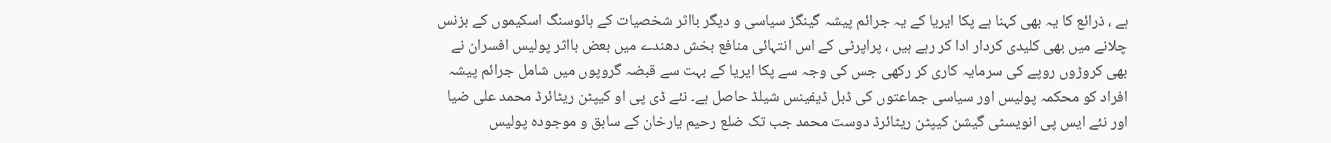ہے ، ذرائع کا یہ بھی کہنا ہے پکا ایریا کے یہ جرائم پیشہ گینگز سیاسی و دیگر بااثر شخصیات کے ہائوسنگ اسکیموں کے بزنس چلانے میں بھی کلیدی کردار ادا کر رہے ہیں ، پراپرٹی کے اس انتہائی منافع بخش دھندے میں بعض بااثر پولیس افسران نے بھی کروڑوں روپے کی سرمایہ کاری کر رکھی جس کی وجہ سے پکا ایریا کے بہت سے قبضہ گروپوں میں شامل جرائم پیشہ افراد کو محکمہ پولیس اور سیاسی جماعتوں کی ڈبل ڈیفینس شیلڈ حاصل ہے۔ نئے ڈی پی او کیپٹن ریٹائرڈ محمد علی ضیا اور نئے ایس پی انویسٹی گیشن کیپٹن ریٹائرڈ دوست محمد جب تک ضلع رحیم یارخان کے سابق و موجودہ پولیس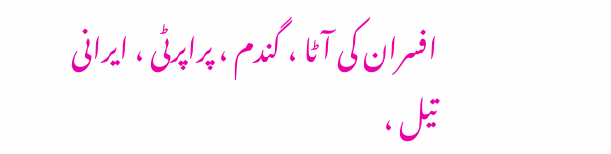افسران کی آٹا ، گندم ، پراپرٹی ، ایرانی تیل ،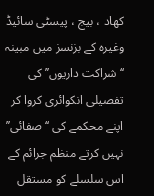کھاد ، بیج ، پیسٹی سائیڈ وغیرہ کے بزنسز میں مبینہ ‘‘شراکت داریوں’’ کی تفصیلی انکوائری کروا کر اپنے محکمے کی ‘‘صفائی’’ نہیں کرتے منظم جرائم کے اس سلسلے کو مستقل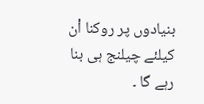بنیادوں پر روکنا اْن کیلئے چیلنج ہی بنا رہے گا ۔